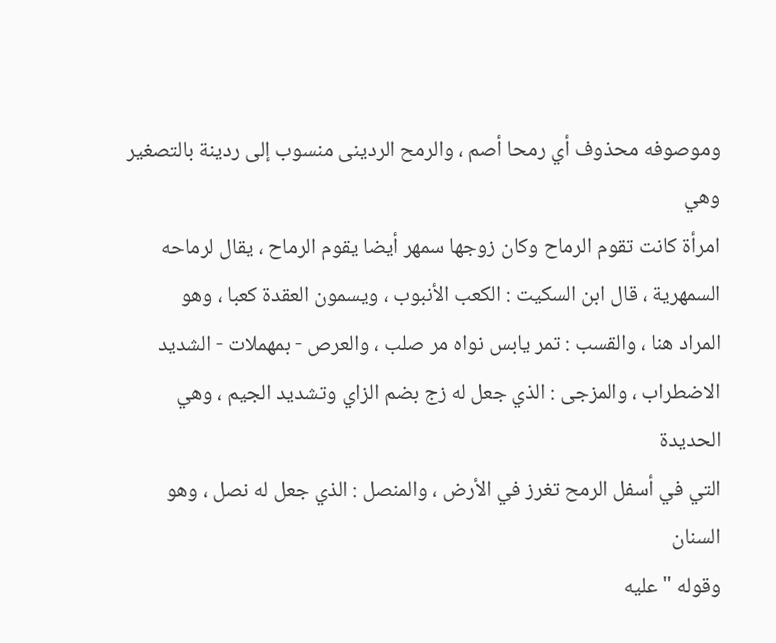وموصوفه محذوف أي رمحا أصم ، والرمح الردينى منسوب إلى ردينة بالتصغير وهي
امرأة كانت تقوم الرماح وكان زوجها سمهر أيضا يقوم الرماح ، يقال لرماحه
السمهرية ، قال ابن السكيت : الكعب الأنبوب ، ويسمون العقدة كعبا ، وهو
المراد هنا ، والقسب : تمر يابس نواه مر صلب ، والعرص - بمهملات - الشديد
الاضطراب ، والمزجى : الذي جعل له زج بضم الزاي وتشديد الجيم ، وهي الحديدة
التي في أسفل الرمح تغرز في الأرض ، والمنصل : الذي جعل له نصل ، وهو السنان
وقوله " عليه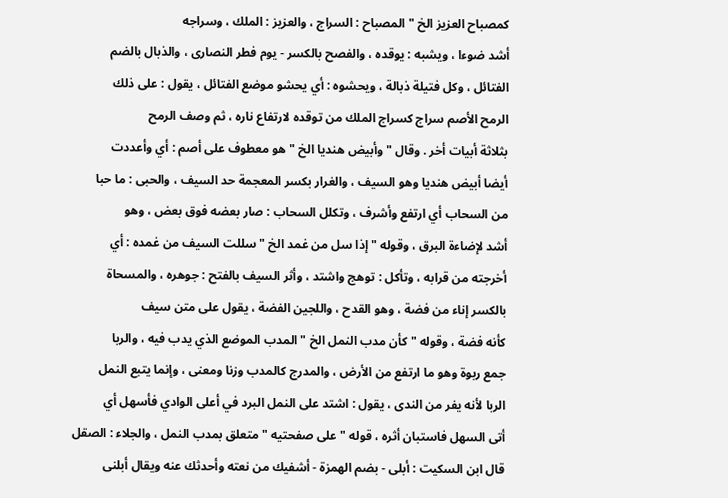كمصباح العزيز الخ " المصباح : السراج ، والعزيز : الملك ، وسراجه
أشد ضوءا ، ويشبه : يوقده ، والفصح بالكسر - يوم فطر النصارى ، والذبال بالضم
الفتائل ، وكل فتيلة ذبالة ، ويحشوه : أي يحشو موضع الفتائل ، يقول : على ذلك
الرمح الأصم سراج كسراج الملك من توقده لارتفاع ناره ، ثم وصف الرمح
بثلاثة أبيات أخر . وقال " وأبيض هنديا الخ " هو معطوف على أصم : أي وأعددت
أيضا أبيض هنديا وهو السيف ، والغرار بكسر المعجمة حد السيف ، والحبى : ما حبا
من السحاب أي ارتفع وأشرف ، وتكلل السحاب : صار بعضه فوق بعض ، وهو
أشد لإضاءة البرق ، وقوله " إذا سل من غمد الخ " سللت السيف من غمده : أي
أخرجته من قرابه ، وتأكل : توهج واشتد ، وأثر السيف بالفتح : جوهره ، والمسحاة
بالكسر إناء من فضة ، وهو القدح ، واللجين الفضة ، يقول على متن سيف
كأنه فضة ، وقوله " كأن مدب النمل الخ " المدب الموضع الذي يدب فيه ، والربا
جمع ربوة وهو ما ارتفع من الأرض ، والمدرج كالمدب وزنا ومعنى ، وإنما يتبع النمل
الربا لأنه يفر من الندى ، يقول : اشتد على النمل البرد في أعلى الوادي فأسهل أي
أتى السهل فاستبان أثره ، قوله " على صفحتيه " متعلق بمدب النمل ، والجلاء : الصقل
قال ابن السكيت : أبلى - بضم الهمزة - أشفيك من نعته وأحدثك عنه ويقال أبلنى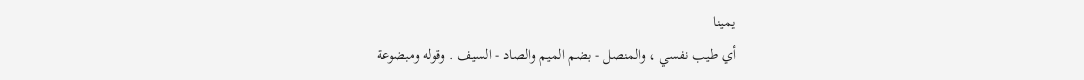يمينا
أي طيب نفسي ، والمنصل - بضم الميم والصاد - السيف . وقوله ومبضوعة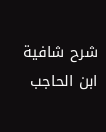شرح شافية ابن الحاجب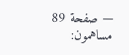— صفحة 89
مساهمون: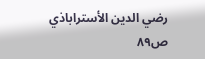رضي الدين الأستراباذي
ص٨٩